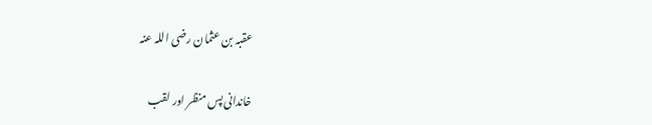عقبہ بن عثمان رضی اللہ عنہ

خاندانی پس منظر اور لقب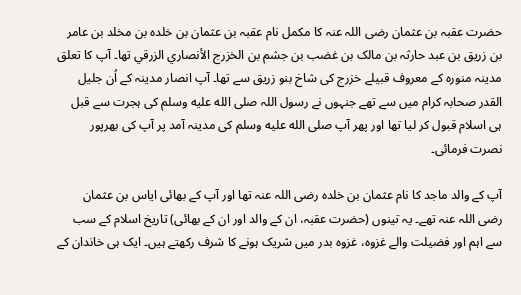حضرت عقبہ بن عثمان رضی اللہ عنہ کا مکمل نام عقبہ بن عثمان بن خلدہ بن مخلد بن عامر بن زریق بن عبد حارثہ بن مالک بن غضب بن جشم بن الخزرج الأنصاري الزرقي تھا۔ آپ کا تعلق مدینہ منورہ کے معروف قبیلے خزرج کی شاخ بنو زریق سے تھا۔ آپ انصار مدینہ کے اُن جلیل القدر صحابہ کرام میں سے تھے جنہوں نے رسول اللہ صلى الله عليه وسلم کی ہجرت سے قبل ہی اسلام قبول کر لیا تھا اور پھر آپ صلى الله عليه وسلم کی مدینہ آمد پر آپ کی بھرپور نصرت فرمائی۔

آپ کے والد ماجد کا نام عثمان بن خلدہ رضی اللہ عنہ تھا اور آپ کے بھائی ایاس بن عثمان رضی اللہ عنہ تھے۔ یہ تینوں (حضرت عقبہ، ان کے والد اور ان کے بھائی) تاریخ اسلام کے سب سے اہم اور فضیلت والے غزوہ، غزوہ بدر میں شریک ہونے کا شرف رکھتے ہیں۔ ایک ہی خاندان کے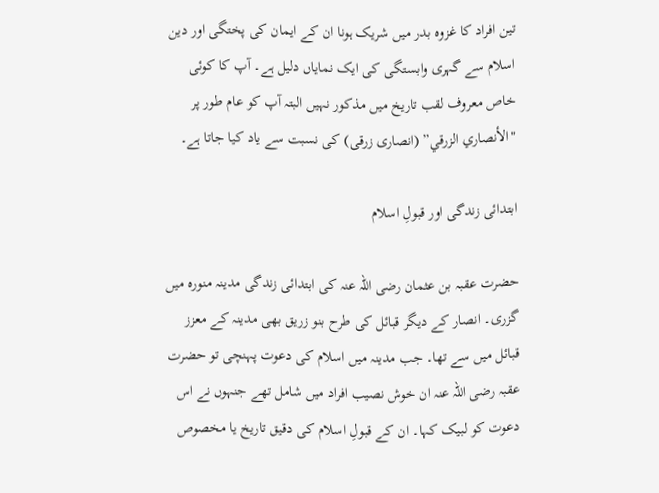تین افراد کا غزوہ بدر میں شریک ہونا ان کے ایمان کی پختگی اور دین اسلام سے گہری وابستگی کی ایک نمایاں دلیل ہے۔ آپ کا کوئی خاص معروف لقب تاریخ میں مذکور نہیں البتہ آپ کو عام طور پر "الأنصاري الزرقي” (انصاری زرقی) کی نسبت سے یاد کیا جاتا ہے۔

ابتدائی زندگی اور قبولِ اسلام

حضرت عقبہ بن عثمان رضی اللہ عنہ کی ابتدائی زندگی مدینہ منورہ میں گزری۔ انصار کے دیگر قبائل کی طرح بنو زریق بھی مدینہ کے معزز قبائل میں سے تھا۔ جب مدینہ میں اسلام کی دعوت پہنچی تو حضرت عقبہ رضی اللہ عنہ ان خوش نصیب افراد میں شامل تھے جنہوں نے اس دعوت کو لبیک کہا۔ ان کے قبولِ اسلام کی دقیق تاریخ یا مخصوص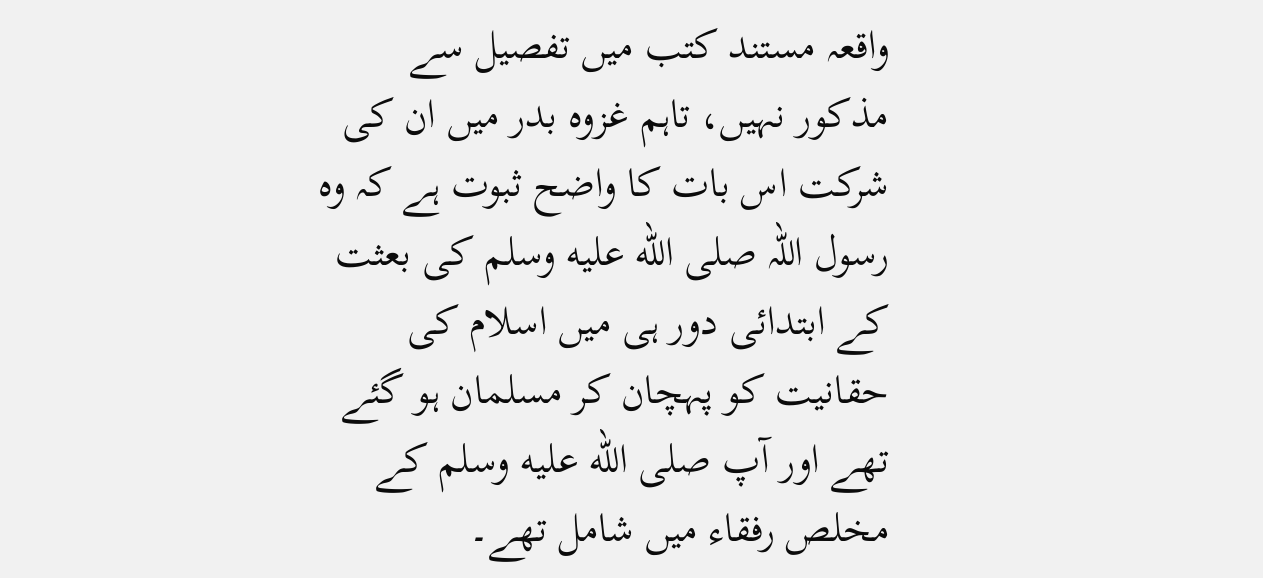واقعہ مستند کتب میں تفصیل سے مذکور نہیں، تاہم غزوہ بدر میں ان کی شرکت اس بات کا واضح ثبوت ہے کہ وہ رسول اللہ صلى الله عليه وسلم کی بعثت کے ابتدائی دور ہی میں اسلام کی حقانیت کو پہچان کر مسلمان ہو گئے تھے اور آپ صلى الله عليه وسلم کے مخلص رفقاء میں شامل تھے۔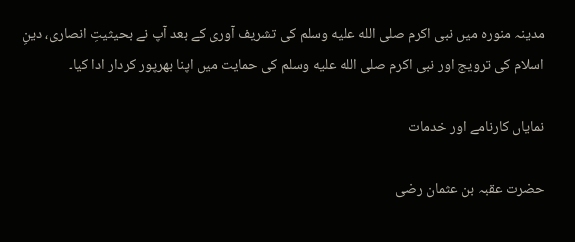مدینہ منورہ میں نبی اکرم صلى الله عليه وسلم کی تشریف آوری کے بعد آپ نے بحیثیتِ انصاری، دینِ اسلام کی ترویج اور نبی اکرم صلى الله عليه وسلم کی حمایت میں اپنا بھرپور کردار ادا کیا۔

نمایاں کارنامے اور خدمات

حضرت عقبہ بن عثمان رضی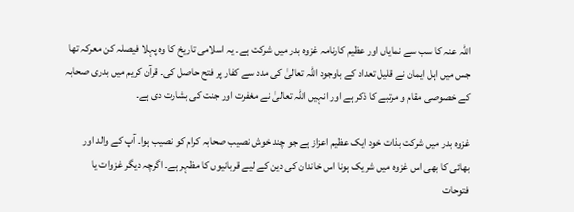اللہ عنہ کا سب سے نمایاں اور عظیم کارنامہ غزوہ بدر میں شرکت ہے۔ یہ اسلامی تاریخ کا وہ پہلا فیصلہ کن معرکہ تھا جس میں اہل ایمان نے قلیل تعداد کے باوجود اللہ تعالیٰ کی مدد سے کفار پر فتح حاصل کی۔ قرآن کریم میں بدری صحابہ کے خصوصی مقام و مرتبے کا ذکر ہے اور انہیں اللہ تعالیٰ نے مغفرت اور جنت کی بشارت دی ہے۔

غزوہ بدر میں شرکت بذات خود ایک عظیم اعزاز ہے جو چند خوش نصیب صحابہ کرام کو نصیب ہوا۔ آپ کے والد اور بھائی کا بھی اس غزوہ میں شریک ہونا اس خاندان کی دین کے لیے قربانیوں کا مظہر ہے۔ اگرچہ دیگر غزوات یا فتوحات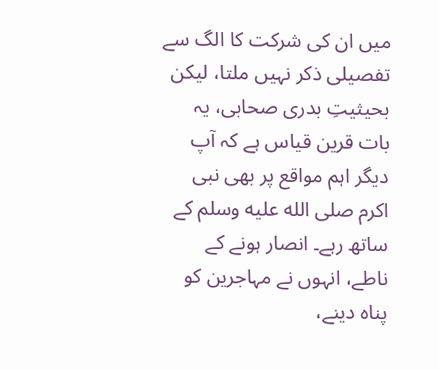میں ان کی شرکت کا الگ سے تفصیلی ذکر نہیں ملتا، لیکن بحیثیتِ بدری صحابی، یہ بات قرین قیاس ہے کہ آپ دیگر اہم مواقع پر بھی نبی اکرم صلى الله عليه وسلم کے ساتھ رہے۔ انصار ہونے کے ناطے، انہوں نے مہاجرین کو پناہ دینے،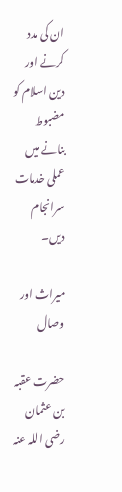ان کی مدد کرنے اور دین اسلام کو مضبوط بنانے میں عملی خدمات سرانجام دیں۔

میراث اور وصال

حضرت عقبہ بن عثمان رضی اللہ عنہ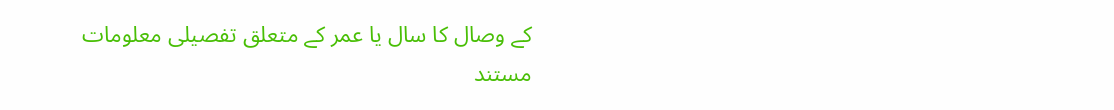کے وصال کا سال یا عمر کے متعلق تفصیلی معلومات مستند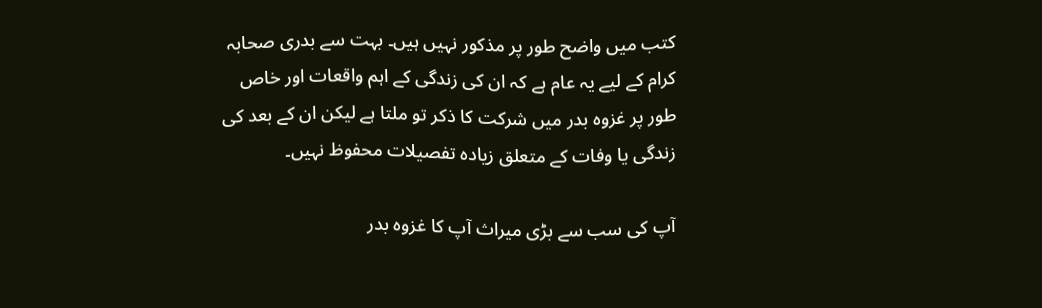کتب میں واضح طور پر مذکور نہیں ہیں۔ بہت سے بدری صحابہ کرام کے لیے یہ عام ہے کہ ان کی زندگی کے اہم واقعات اور خاص طور پر غزوہ بدر میں شرکت کا ذکر تو ملتا ہے لیکن ان کے بعد کی زندگی یا وفات کے متعلق زیادہ تفصیلات محفوظ نہیں۔

آپ کی سب سے بڑی میراث آپ کا غزوہ بدر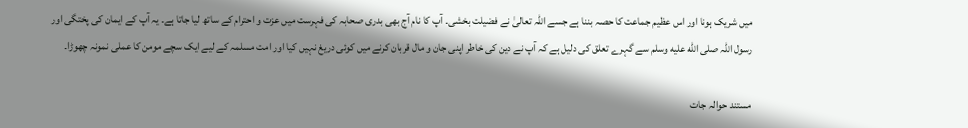میں شریک ہونا اور اس عظیم جماعت کا حصہ بننا ہے جسے اللہ تعالیٰ نے فضیلت بخشی۔ آپ کا نام آج بھی بدری صحابہ کی فہرست میں عزت و احترام کے ساتھ لیا جاتا ہے۔ یہ آپ کے ایمان کی پختگی اور رسول اللہ صلى الله عليه وسلم سے گہرے تعلق کی دلیل ہے کہ آپ نے دین کی خاطر اپنی جان و مال قربان کرنے میں کوئی دریغ نہیں کیا اور امت مسلمہ کے لیے ایک سچے مومن کا عملی نمونہ چھوڑا۔

مستند حوالہ جات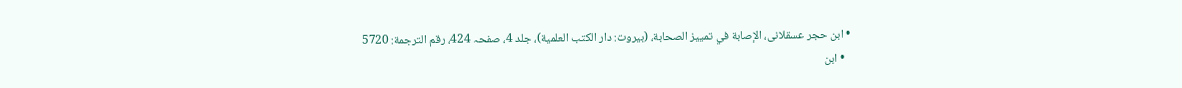• ابن حجر عسقلانی، الإصابة في تمييز الصحابة، (بیروت: دار الكتب العلمية)، جلد 4، صفحہ 424، رقم الترجمة: 5720
  • ابن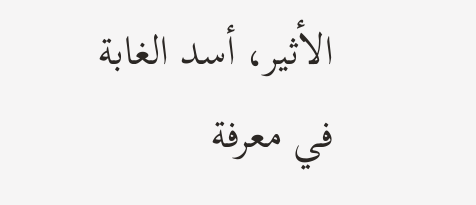الأثير، أسد الغابة في معرفة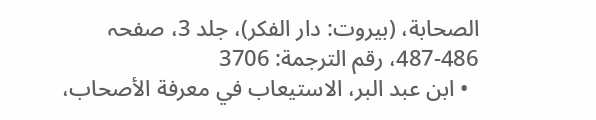الصحابة، (بیروت: دار الفكر)، جلد 3، صفحہ 486-487، رقم الترجمة: 3706
  • ابن عبد البر، الاستيعاب في معرفة الأصحاب،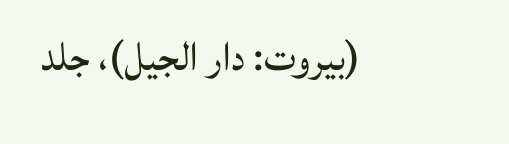(بیروت: دار الجيل)، جلد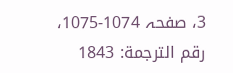3، صفحہ 1074-1075، رقم الترجمة: 1843